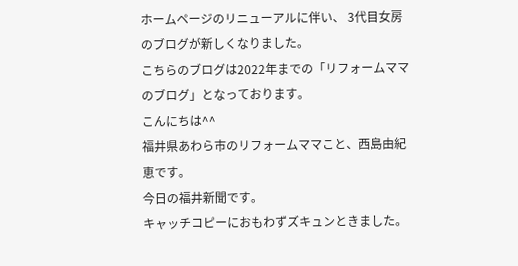ホームページのリニューアルに伴い、 3代目女房のブログが新しくなりました。
こちらのブログは2022年までの「リフォームママのブログ」となっております。
こんにちは^^
福井県あわら市のリフォームママこと、西島由紀恵です。
今日の福井新聞です。
キャッチコピーにおもわずズキュンときました。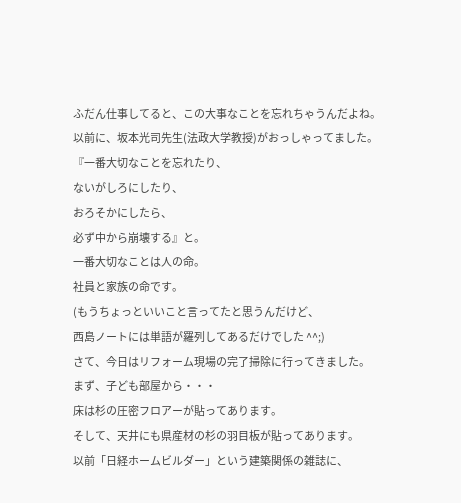ふだん仕事してると、この大事なことを忘れちゃうんだよね。
以前に、坂本光司先生(法政大学教授)がおっしゃってました。
『一番大切なことを忘れたり、
ないがしろにしたり、
おろそかにしたら、
必ず中から崩壊する』と。
一番大切なことは人の命。
社員と家族の命です。
(もうちょっといいこと言ってたと思うんだけど、
西島ノートには単語が羅列してあるだけでした ^^;)
さて、今日はリフォーム現場の完了掃除に行ってきました。
まず、子ども部屋から・・・
床は杉の圧密フロアーが貼ってあります。
そして、天井にも県産材の杉の羽目板が貼ってあります。
以前「日経ホームビルダー」という建築関係の雑誌に、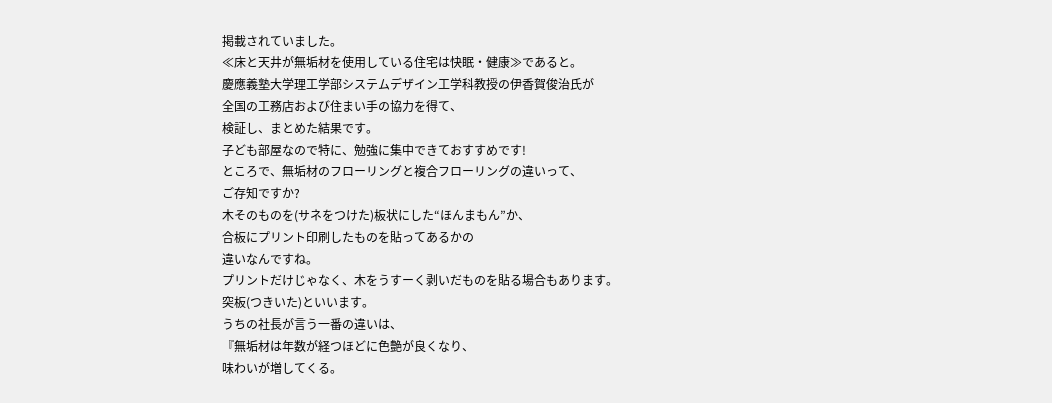掲載されていました。
≪床と天井が無垢材を使用している住宅は快眠・健康≫であると。
慶應義塾大学理工学部システムデザイン工学科教授の伊香賀俊治氏が
全国の工務店および住まい手の協力を得て、
検証し、まとめた結果です。
子ども部屋なので特に、勉強に集中できておすすめです!
ところで、無垢材のフローリングと複合フローリングの違いって、
ご存知ですか?
木そのものを(サネをつけた)板状にした“ほんまもん”か、
合板にプリント印刷したものを貼ってあるかの
違いなんですね。
プリントだけじゃなく、木をうすーく剥いだものを貼る場合もあります。
突板(つきいた)といいます。
うちの社長が言う一番の違いは、
『無垢材は年数が経つほどに色艶が良くなり、
味わいが増してくる。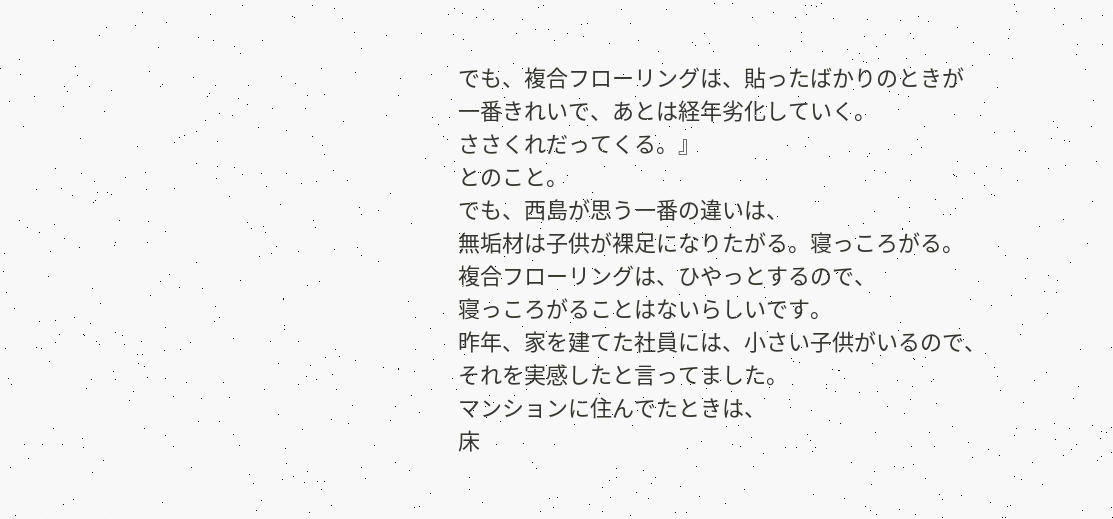でも、複合フローリングは、貼ったばかりのときが
一番きれいで、あとは経年劣化していく。
ささくれだってくる。』
とのこと。
でも、西島が思う一番の違いは、
無垢材は子供が裸足になりたがる。寝っころがる。
複合フローリングは、ひやっとするので、
寝っころがることはないらしいです。
昨年、家を建てた社員には、小さい子供がいるので、
それを実感したと言ってました。
マンションに住んでたときは、
床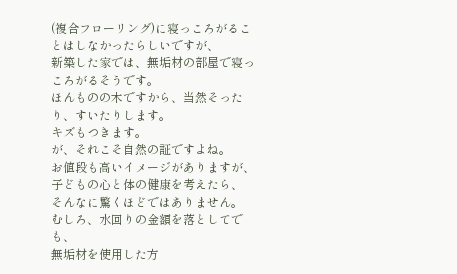(複合フローリング)に寝っころがることはしなかったらしいですが、
新築した家では、無垢材の部屋で寝っころがるそうです。
ほんものの木ですから、当然そったり、すいたりします。
キズもつきます。
が、それこそ自然の証ですよね。
お値段も高いイメージがありますが、
子どもの心と体の健康を考えたら、
そんなに驚くほどではありません。
むしろ、水回りの金額を落としてでも、
無垢材を使用した方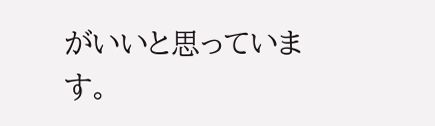がいいと思っています。